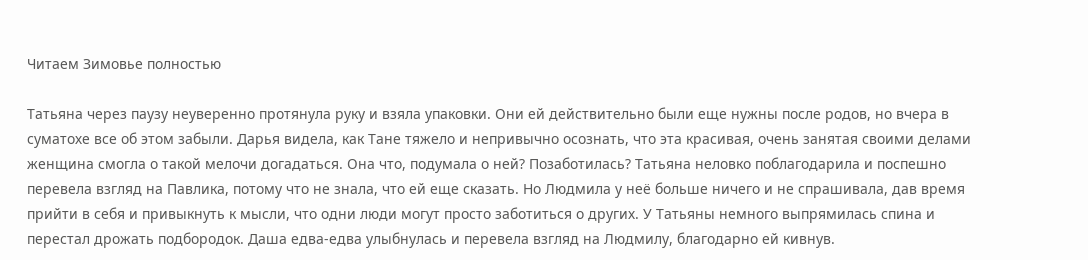Читаем Зимовье полностью

Татьяна через паузу неуверенно протянула руку и взяла упаковки. Они ей действительно были еще нужны после родов, но вчера в суматохе все об этом забыли. Дарья видела, как Тане тяжело и непривычно осознать, что эта красивая, очень занятая своими делами женщина смогла о такой мелочи догадаться. Она что, подумала о ней? Позаботилась? Татьяна неловко поблагодарила и поспешно перевела взгляд на Павлика, потому что не знала, что ей еще сказать. Но Людмила у неё больше ничего и не спрашивала, дав время прийти в себя и привыкнуть к мысли, что одни люди могут просто заботиться о других. У Татьяны немного выпрямилась спина и перестал дрожать подбородок. Даша едва-едва улыбнулась и перевела взгляд на Людмилу, благодарно ей кивнув.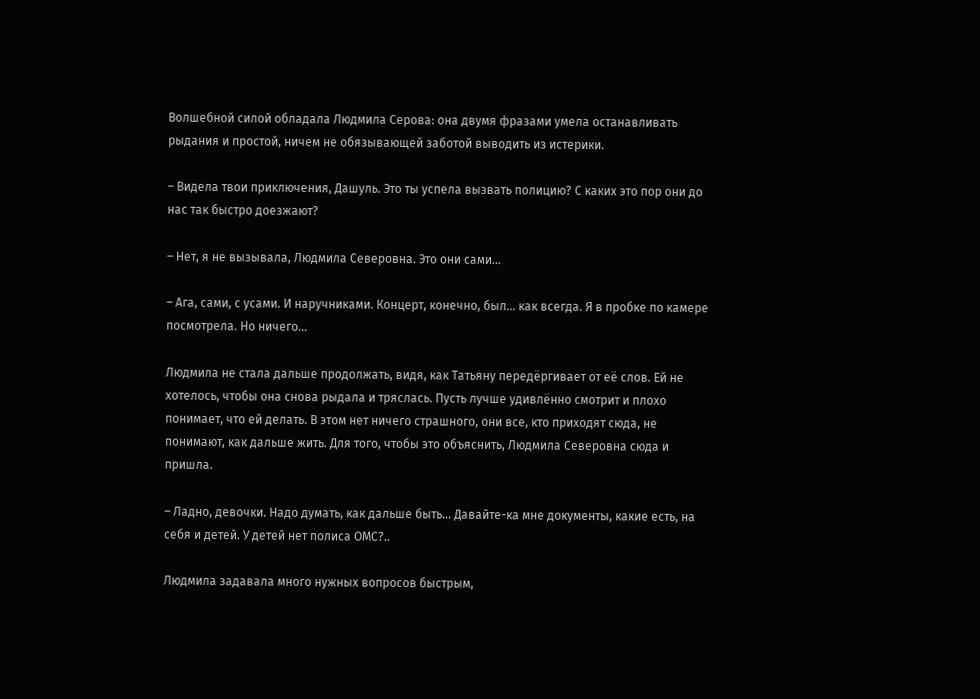Волшебной силой обладала Людмила Серова: она двумя фразами умела останавливать рыдания и простой, ничем не обязывающей заботой выводить из истерики.

– Видела твои приключения, Дашуль. Это ты успела вызвать полицию? С каких это пор они до нас так быстро доезжают?

– Нет, я не вызывала, Людмила Северовна. Это они сами…

– Ага, сами, с усами. И наручниками. Концерт, конечно, был… как всегда. Я в пробке по камере посмотрела. Но ничего…

Людмила не стала дальше продолжать, видя, как Татьяну передёргивает от её слов. Ей не хотелось, чтобы она снова рыдала и тряслась. Пусть лучше удивлённо смотрит и плохо понимает, что ей делать. В этом нет ничего страшного, они все, кто приходят сюда, не понимают, как дальше жить. Для того, чтобы это объяснить, Людмила Северовна сюда и пришла.

– Ладно, девочки. Надо думать, как дальше быть… Давайте-ка мне документы, какие есть, на себя и детей. У детей нет полиса ОМС?..

Людмила задавала много нужных вопросов быстрым,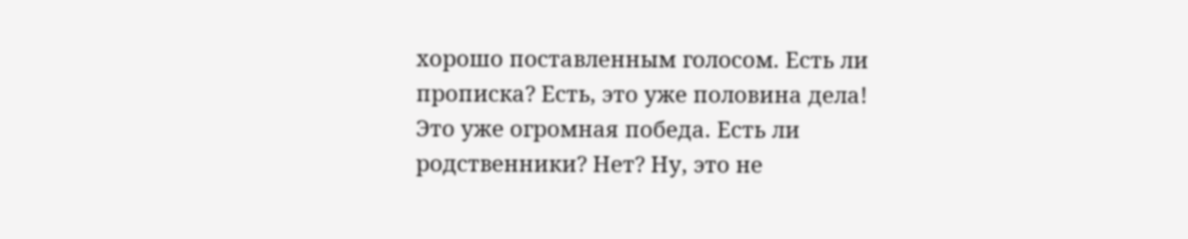хорошо поставленным голосом. Есть ли прописка? Есть, это уже половина дела! Это уже огромная победа. Есть ли родственники? Нет? Ну, это не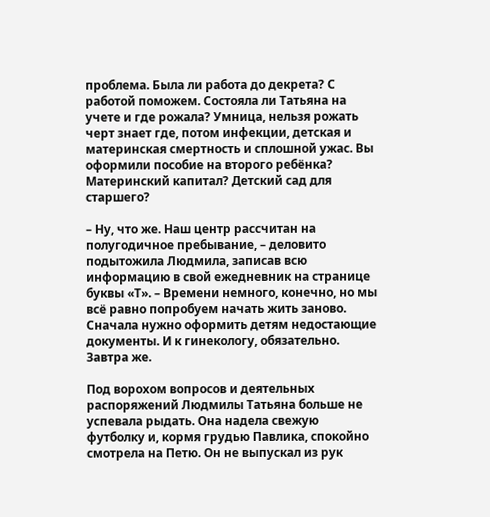проблема. Была ли работа до декрета? С работой поможем. Состояла ли Татьяна на учете и где рожала? Умница, нельзя рожать черт знает где, потом инфекции, детская и материнская смертность и сплошной ужас. Вы оформили пособие на второго ребёнка? Материнский капитал? Детский сад для старшего?

– Ну, что же. Наш центр рассчитан на полугодичное пребывание, – деловито подытожила Людмила, записав всю информацию в свой ежедневник на странице буквы «Т». – Времени немного, конечно, но мы всё равно попробуем начать жить заново. Сначала нужно оформить детям недостающие документы. И к гинекологу, обязательно. Завтра же.

Под ворохом вопросов и деятельных распоряжений Людмилы Татьяна больше не успевала рыдать. Она надела свежую футболку и, кормя грудью Павлика, спокойно смотрела на Петю. Он не выпускал из рук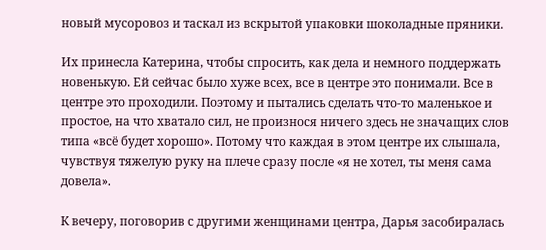новый мусоровоз и таскал из вскрытой упаковки шоколадные пряники.

Их принесла Катерина, чтобы спросить, как дела и немного поддержать новенькую. Ей сейчас было хуже всех, все в центре это понимали. Все в центре это проходили. Поэтому и пытались сделать что-то маленькое и простое, на что хватало сил, не произнося ничего здесь не значащих слов типа «всё будет хорошо». Потому что каждая в этом центре их слышала, чувствуя тяжелую руку на плече сразу после «я не хотел, ты меня сама довела».

К вечеру, поговорив с другими женщинами центра, Дарья засобиралась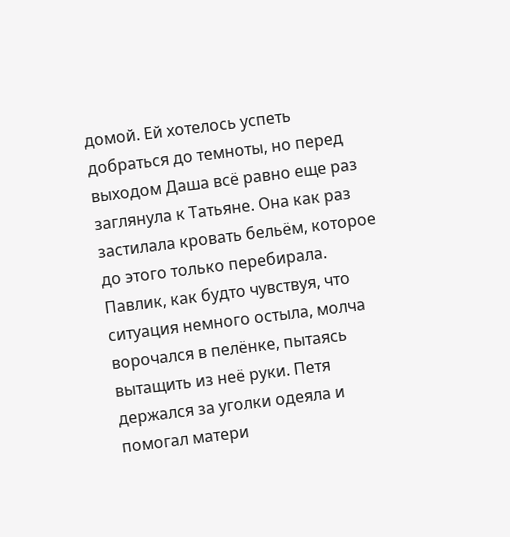домой. Ей хотелось успеть добраться до темноты, но перед выходом Даша всё равно еще раз заглянула к Татьяне. Она как раз застилала кровать бельём, которое до этого только перебирала. Павлик, как будто чувствуя, что ситуация немного остыла, молча ворочался в пелёнке, пытаясь вытащить из неё руки. Петя держался за уголки одеяла и помогал матери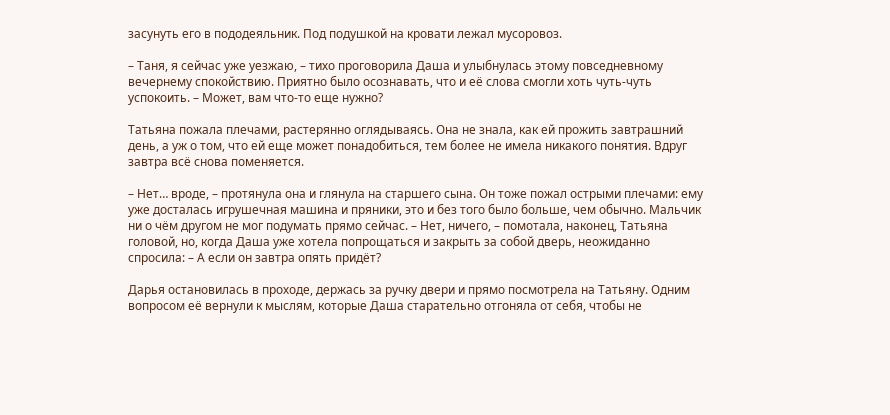засунуть его в пододеяльник. Под подушкой на кровати лежал мусоровоз.

– Таня, я сейчас уже уезжаю, – тихо проговорила Даша и улыбнулась этому повседневному вечернему спокойствию. Приятно было осознавать, что и её слова смогли хоть чуть-чуть успокоить. – Может, вам что-то еще нужно?

Татьяна пожала плечами, растерянно оглядываясь. Она не знала, как ей прожить завтрашний день, а уж о том, что ей еще может понадобиться, тем более не имела никакого понятия. Вдруг завтра всё снова поменяется.

– Нет… вроде, – протянула она и глянула на старшего сына. Он тоже пожал острыми плечами: ему уже досталась игрушечная машина и пряники, это и без того было больше, чем обычно. Мальчик ни о чём другом не мог подумать прямо сейчас. – Нет, ничего, – помотала, наконец, Татьяна головой, но, когда Даша уже хотела попрощаться и закрыть за собой дверь, неожиданно спросила: – А если он завтра опять придёт?

Дарья остановилась в проходе, держась за ручку двери и прямо посмотрела на Татьяну. Одним вопросом её вернули к мыслям, которые Даша старательно отгоняла от себя, чтобы не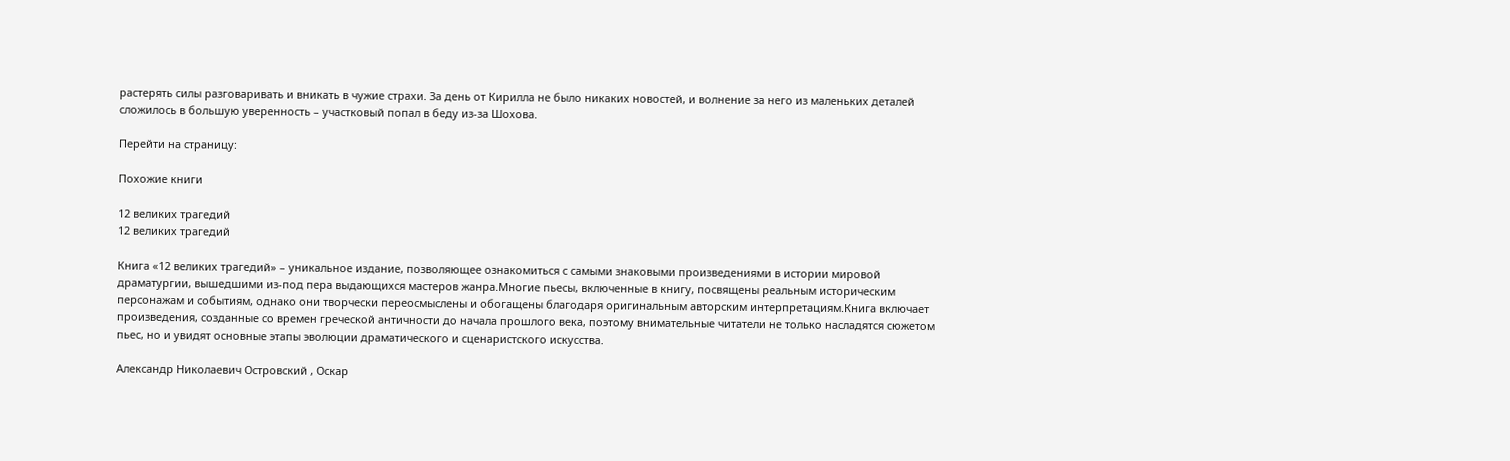растерять силы разговаривать и вникать в чужие страхи. За день от Кирилла не было никаких новостей, и волнение за него из маленьких деталей сложилось в большую уверенность – участковый попал в беду из-за Шохова.

Перейти на страницу:

Похожие книги

12 великих трагедий
12 великих трагедий

Книга «12 великих трагедий» – уникальное издание, позволяющее ознакомиться с самыми знаковыми произведениями в истории мировой драматургии, вышедшими из-под пера выдающихся мастеров жанра.Многие пьесы, включенные в книгу, посвящены реальным историческим персонажам и событиям, однако они творчески переосмыслены и обогащены благодаря оригинальным авторским интерпретациям.Книга включает произведения, созданные со времен греческой античности до начала прошлого века, поэтому внимательные читатели не только насладятся сюжетом пьес, но и увидят основные этапы эволюции драматического и сценаристского искусства.

Александр Николаевич Островский , Оскар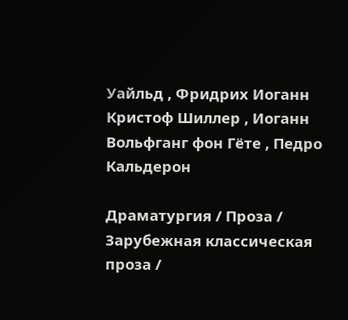Уайльд , Фридрих Иоганн Кристоф Шиллер , Иоганн Вольфганг фон Гёте , Педро Кальдерон

Драматургия / Проза / Зарубежная классическая проза /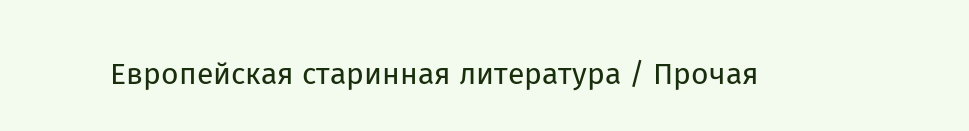Европейская старинная литература / Прочая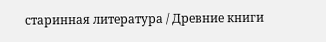старинная литература / Древние книги